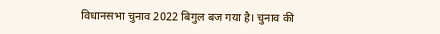विधानसभा चुनाव 2022 बिगुल बज गया है। चुनाव की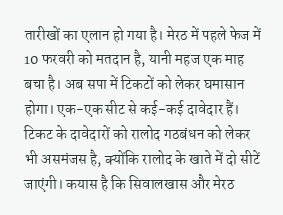तारीखों का एलान हो गया है। मेरठ में पहले फेज में 10 फरवरी को मतदान है, यानी महज एक माह बचा है। अब सपा में टिकटों को लेकर घमासान होगा। एक-एक सीट से कई-कई दावेदार हैं। टिकट के दावेदारों को रालोद गठबंधन को लेकर भी असमंजस है, क्योंकि रालोद के खाते में दो सीटें जाएंगी। कयास है कि सिवालखास और मेरठ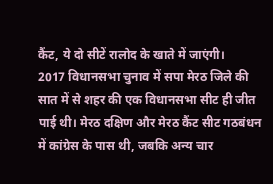कैंट, ये दो सीटें रालोद के खाते में जाएंगी।
2017 विधानसभा चुनाव में सपा मेरठ जिले की सात में से शहर की एक विधानसभा सीट ही जीत पाई थी। मेरठ दक्षिण और मेरठ कैंट सीट गठबंधन में कांग्रेस के पास थी, जबकि अन्य चार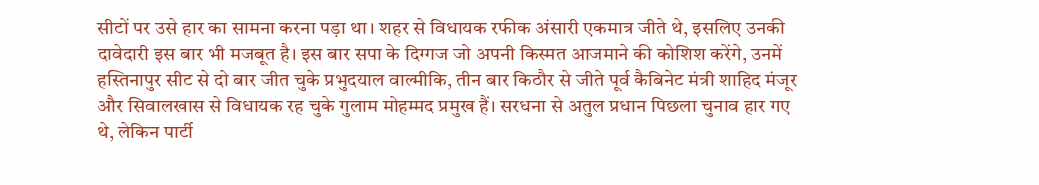सीटों पर उसे हार का सामना करना पड़ा था। शहर से विधायक रफीक अंसारी एकमात्र जीते थे, इसलिए उनकी दावेदारी इस बार भी मजबूत है। इस बार सपा के दिग्गज जो अपनी किस्मत आजमाने की कोशिश करेंगे, उनमें हस्तिनापुर सीट से दो बार जीत चुके प्रभुदयाल वाल्मीकि, तीन बार किठौर से जीते पूर्व कैबिनेट मंत्री शाहिद मंजूर और सिवालखास से विधायक रह चुके गुलाम मोहम्मद प्रमुख हैं। सरधना से अतुल प्रधान पिछला चुनाव हार गए थे, लेकिन पार्टी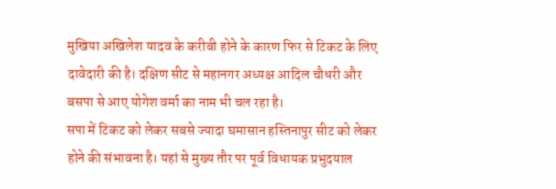मुखिया अखिलेश यादव के करीबी होने के कारण फिर से टिकट के लिए दावेदारी की है। दक्षिण सीट से महानगर अध्यक्ष आदिल चौधरी और बसपा से आए योगेश वर्मा का नाम भी चल रहा है।
सपा में टिकट को लेकर सबसे ज्यादा घमासान हस्तिनापुर सीट को लेकर होने की संभावना है। यहां से मुख्य तौर पर पूर्व विधायक प्रभुदयाल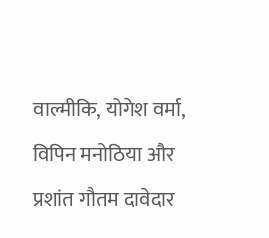वाल्मीकि, योगेश वर्मा, विपिन मनोठिया और प्रशांत गौतम दावेदार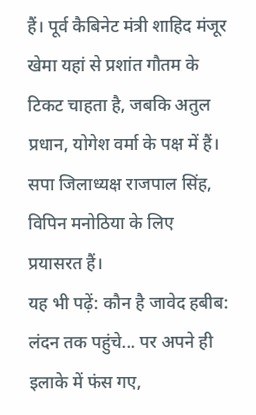हैं। पूर्व कैबिनेट मंत्री शाहिद मंजूर खेमा यहां से प्रशांत गौतम के टिकट चाहता है, जबकि अतुल प्रधान, योगेश वर्मा के पक्ष में हैं। सपा जिलाध्यक्ष राजपाल सिंह, विपिन मनोठिया के लिए प्रयासरत हैं।
यह भी पढ़ें: कौन है जावेद हबीब: लंदन तक पहुंचे... पर अपने ही इलाके में फंस गए,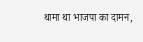थामा था भाजपा का दामन,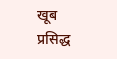खूब प्रसिद्ध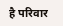है परिवार